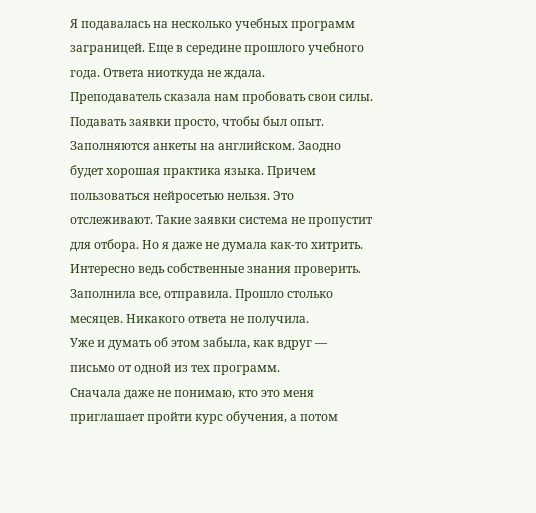Я подавалась на несколько учебных программ заграницей. Еще в середине прошлого учебного года. Ответа ниоткуда не ждала.
Преподаватель сказала нам пробовать свои силы. Подавать заявки просто, чтобы был опыт. Заполняются анкеты на английском. Заодно будет хорошая практика языка. Причем пользоваться нейросетью нельзя. Это отслеживают. Такие заявки система не пропустит для отбора. Но я даже не думала как-то хитрить. Интересно ведь собственные знания проверить.
Заполнила все, отправила. Прошло столько месяцев. Никакого ответа не получила.
Уже и думать об этом забыла, как вдруг — письмо от одной из тех программ.
Сначала даже не понимаю, кто это меня приглашает пройти курс обучения, а потом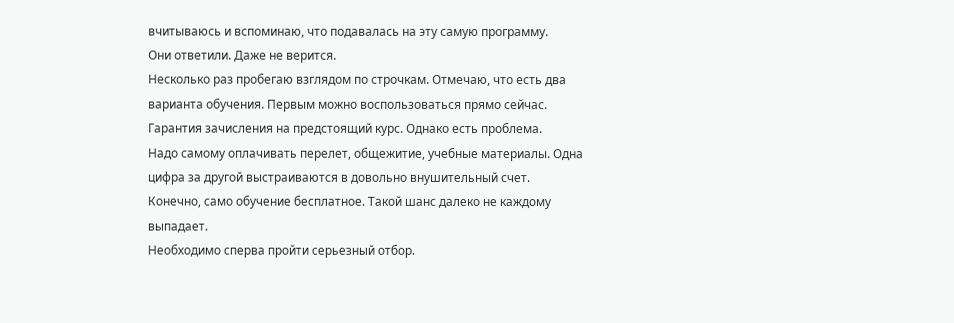вчитываюсь и вспоминаю, что подавалась на эту самую программу.
Они ответили. Даже не верится.
Несколько раз пробегаю взглядом по строчкам. Отмечаю, что есть два варианта обучения. Первым можно воспользоваться прямо сейчас. Гарантия зачисления на предстоящий курс. Однако есть проблема.
Надо самому оплачивать перелет, общежитие, учебные материалы. Одна цифра за другой выстраиваются в довольно внушительный счет.
Конечно, само обучение бесплатное. Такой шанс далеко не каждому выпадает.
Необходимо сперва пройти серьезный отбор.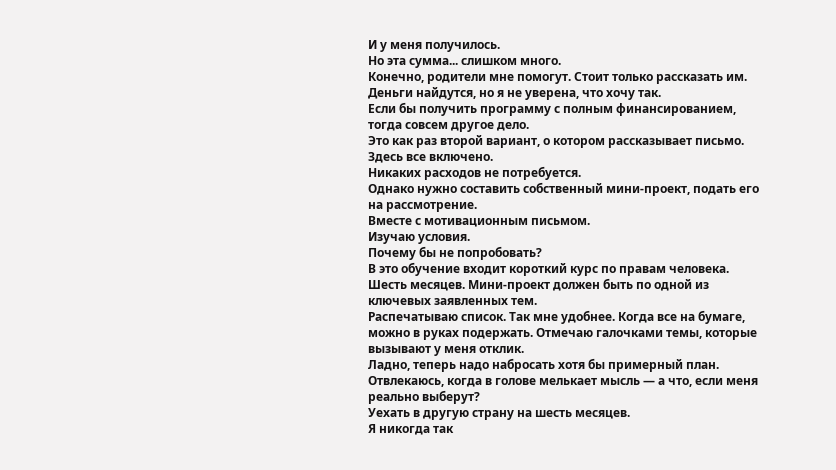И у меня получилось.
Но эта сумма... слишком много.
Конечно, родители мне помогут. Стоит только рассказать им. Деньги найдутся, но я не уверена, что хочу так.
Если бы получить программу с полным финансированием, тогда совсем другое дело.
Это как раз второй вариант, о котором рассказывает письмо. Здесь все включено.
Никаких расходов не потребуется.
Однако нужно составить собственный мини-проект, подать его на рассмотрение.
Вместе с мотивационным письмом.
Изучаю условия.
Почему бы не попробовать?
В это обучение входит короткий курс по правам человека. Шесть месяцев. Мини-проект должен быть по одной из ключевых заявленных тем.
Распечатываю список. Так мне удобнее. Когда все на бумаге, можно в руках подержать. Отмечаю галочками темы, которые вызывают у меня отклик.
Ладно, теперь надо набросать хотя бы примерный план.
Отвлекаюсь, когда в голове мелькает мысль — а что, если меня реально выберут?
Уехать в другую страну на шесть месяцев.
Я никогда так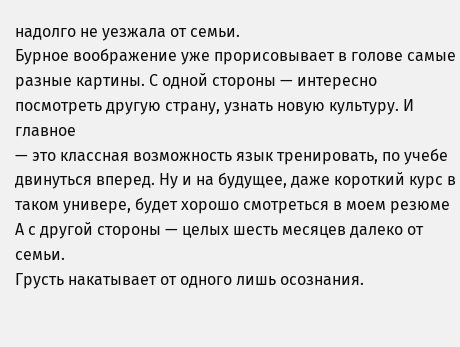надолго не уезжала от семьи.
Бурное воображение уже прорисовывает в голове самые разные картины. С одной стороны — интересно посмотреть другую страну, узнать новую культуру. И главное
— это классная возможность язык тренировать, по учебе двинуться вперед. Ну и на будущее, даже короткий курс в таком универе, будет хорошо смотреться в моем резюме
А с другой стороны — целых шесть месяцев далеко от семьи.
Грусть накатывает от одного лишь осознания.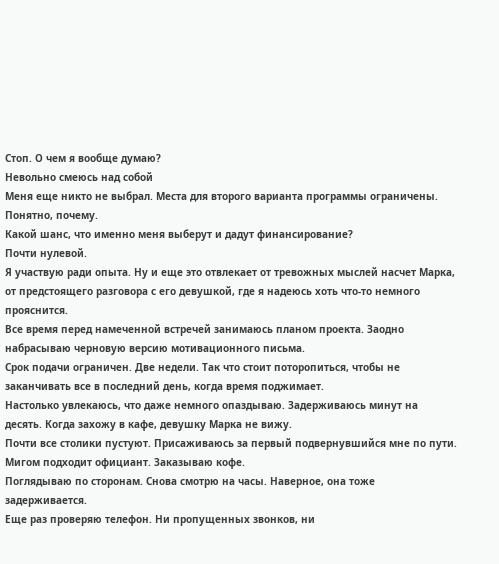Стоп. О чем я вообще думаю?
Невольно смеюсь над собой
Меня еще никто не выбрал. Места для второго варианта программы ограничены.
Понятно, почему.
Какой шанс, что именно меня выберут и дадут финансирование?
Почти нулевой.
Я участвую ради опыта. Ну и еще это отвлекает от тревожных мыслей насчет Марка, от предстоящего разговора с его девушкой, где я надеюсь хоть что-то немного прояснится.
Все время перед намеченной встречей занимаюсь планом проекта. Заодно набрасываю черновую версию мотивационного письма.
Срок подачи ограничен. Две недели. Так что стоит поторопиться, чтобы не заканчивать все в последний день, когда время поджимает.
Настолько увлекаюсь, что даже немного опаздываю. Задерживаюсь минут на десять. Когда захожу в кафе, девушку Марка не вижу.
Почти все столики пустуют. Присаживаюсь за первый подвернувшийся мне по пути.
Мигом подходит официант. Заказываю кофе.
Поглядываю по сторонам. Снова смотрю на часы. Наверное, она тоже задерживается.
Еще раз проверяю телефон. Ни пропущенных звонков, ни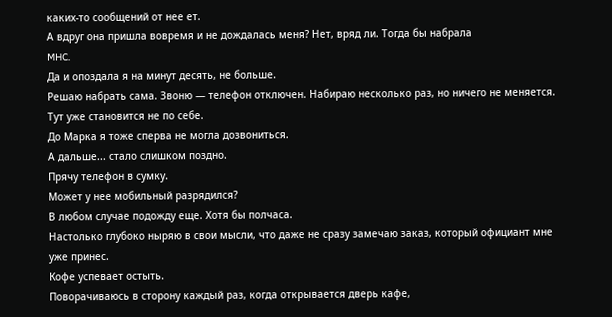каких-то сообщений от нее ет.
А вдруг она пришла вовремя и не дождалась меня? Нет, вряд ли. Тогда бы набрала
MHC.
Да и опоздала я на минут десять, не больше.
Решаю набрать сама. Звоню — телефон отключен. Набираю несколько раз, но ничего не меняется.
Тут уже становится не по себе.
До Марка я тоже сперва не могла дозвониться.
А дальше... стало слишком поздно.
Прячу телефон в сумку.
Может у нее мобильный разрядился?
В любом случае подожду еще. Хотя бы полчаса.
Настолько глубоко ныряю в свои мысли, что даже не сразу замечаю заказ, который официант мне уже принес.
Кофе успевает остыть.
Поворачиваюсь в сторону каждый раз, когда открывается дверь кафе,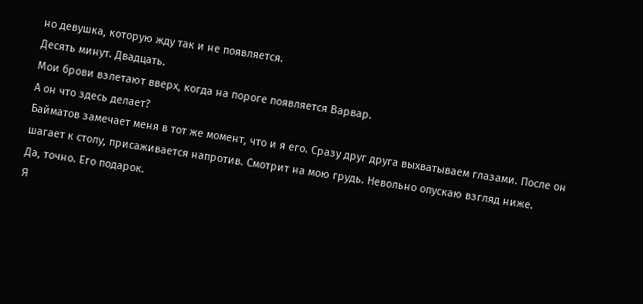но девушка, которую жду так и не появляется.
Десять минут. Двадцать.
Мои брови взлетают вверх, когда на пороге появляется Варвар.
А он что здесь делает?
Байматов замечает меня в тот же момент, что и я его. Сразу друг друга выхватываем глазами. После он шагает к столу, присаживается напротив. Смотрит на мою грудь. Невольно опускаю взгляд ниже.
Да, точно. Его подарок.
Я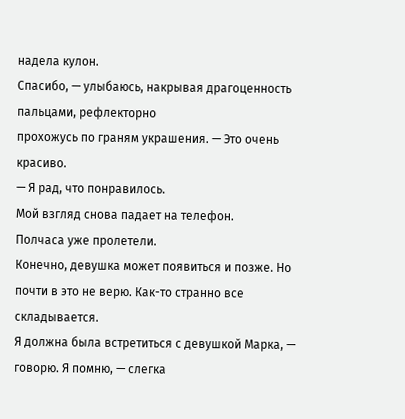надела кулон.
Спасибо, — улыбаюсь, накрывая драгоценность пальцами, рефлекторно
прохожусь по граням украшения. — Это очень красиво.
— Я рад, что понравилось.
Мой взгляд снова падает на телефон.
Полчаса уже пролетели.
Конечно, девушка может появиться и позже. Но почти в это не верю. Как-то странно все складывается.
Я должна была встретиться с девушкой Марка, — говорю. Я помню, — слегка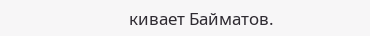кивает Байматов.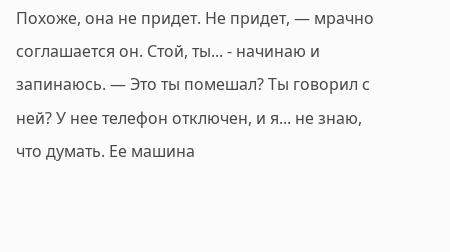Похоже, она не придет. Не придет, — мрачно соглашается он. Стой, ты... - начинаю и запинаюсь. — Это ты помешал? Ты говорил с ней? У нее телефон отключен, и я... не знаю, что думать. Ее машина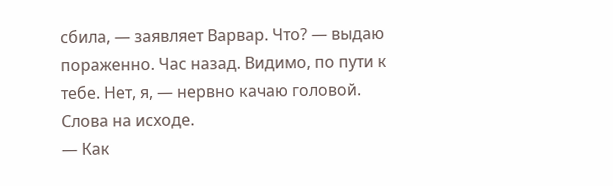сбила, — заявляет Варвар. Что? — выдаю пораженно. Час назад. Видимо, по пути к тебе. Нет, я, — нервно качаю головой.
Слова на исходе.
— Как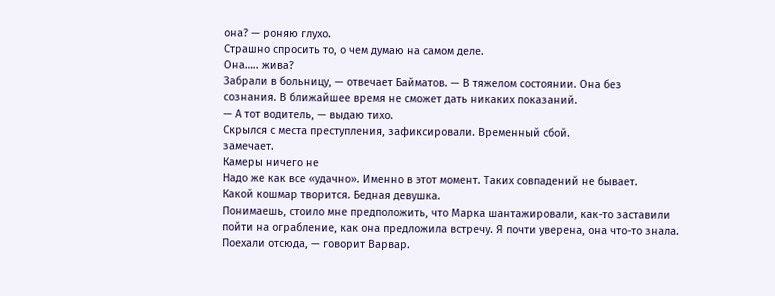она? — роняю глухо.
Страшно спросить то, о чем думаю на самом деле.
Она….. жива?
Забрали в больницу, — отвечает Байматов. — В тяжелом состоянии. Она без
сознания. В ближайшее время не сможет дать никаких показаний.
— А тот водитель, — выдаю тихо.
Скрылся с места преступления, зафиксировали. Временный сбой.
замечает.
Камеры ничего не
Надо же как все «удачно». Именно в этот момент. Таких совпадений не бывает.
Какой кошмар творится. Бедная девушка.
Понимаешь, стоило мне предположить, что Марка шантажировали, как-то заставили пойти на ограбление, как она предложила встречу. Я почти уверена, она что-то знала.
Поехали отсюда, — говорит Варвар.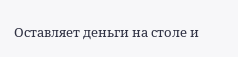Оставляет деньги на столе и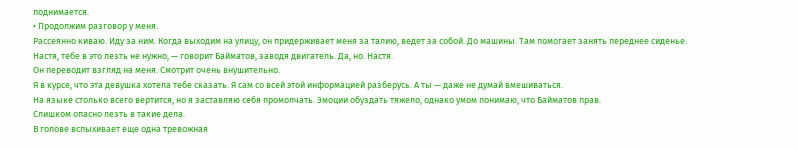поднимается.
• Продолжим разговор у меня.
Рассеянно киваю. Иду за ним. Когда выходим на улицу, он придерживает меня за талию, ведет за собой. До машины. Там помогает занять переднее сиденье.
Настя, тебе в это лезть не нужно, — говорит Байматов, заводя двигатель. Да, но. Настя.
Он переводит взгляд на меня. Смотрит очень внушительно.
Я в курсе, что эта девушка хотела тебе сказать. Я сам со всей этой информацией разберусь. А ты — даже не думай вмешиваться.
На языке столько всего вертится, но я заставляю себя промолчать. Эмоции обуздать тяжело, однако умом понимаю, что Байматов прав.
Слишком опасно лезть в такие дела.
В голове вспыхивает еще одна тревожная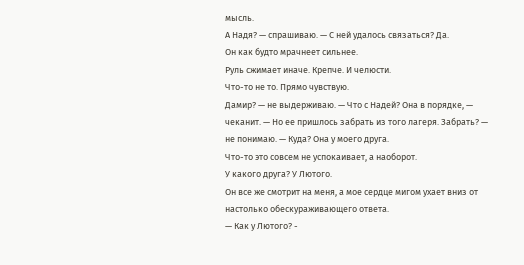мысль.
А Надя? — спрашиваю. — С ней удалось связаться? Да.
Он как будто мрачнеет сильнее.
Руль сжимает иначе. Крепче. И челюсти.
Что-то не то. Прямо чувствую.
Дамир? — не выдерживаю. — Что с Надей? Она в порядке, — чеканит. — Но ее пришлось забрать из того лагеря. Забрать? — не понимаю. — Куда? Она у моего друга.
Что-то это совсем не успокаивает, а наоборот.
У какого друга? У Лютого.
Он все же смотрит на меня, а мое сердце мигом ухает вниз от настолько обескураживающего ответа.
— Как у Лютого? -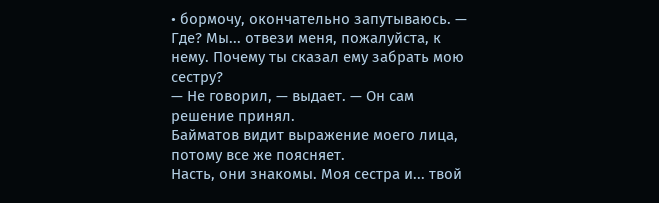• бормочу, окончательно запутываюсь. — Где? Мы... отвези меня, пожалуйста, к нему. Почему ты сказал ему забрать мою сестру?
— Не говорил, — выдает. — Он сам решение принял.
Байматов видит выражение моего лица, потому все же поясняет.
Насть, они знакомы. Моя сестра и... твой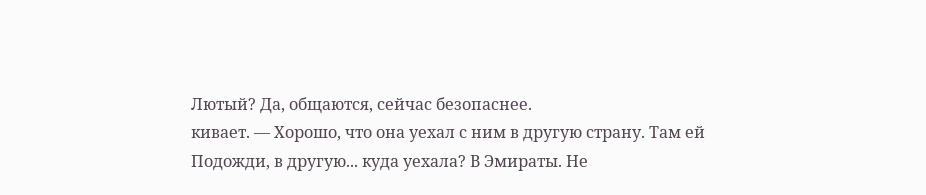Лютый? Да, общаются, сейчас безопаснее.
кивает. — Хорошо, что она уехал с ним в другую страну. Там ей
Подожди, в другую... куда уехала? В Эмираты. Не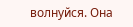волнуйся. Она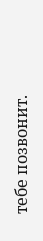тебе позвонит.